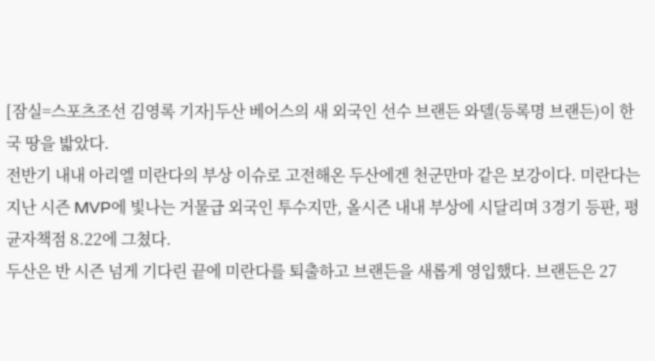[잠실=스포츠조선 김영록 기자]두산 베어스의 새 외국인 선수 브랜든 와델(등록명 브랜든)이 한국 땅을 밟았다.
전반기 내내 아리엘 미란다의 부상 이슈로 고전해온 두산에겐 천군만마 같은 보강이다. 미란다는 지난 시즌 MVP에 빛나는 거물급 외국인 투수지만, 올시즌 내내 부상에 시달리며 3경기 등판, 평균자책점 8.22에 그쳤다.
두산은 반 시즌 넘게 기다린 끝에 미란다를 퇴출하고 브랜든을 새롭게 영입했다. 브랜든은 27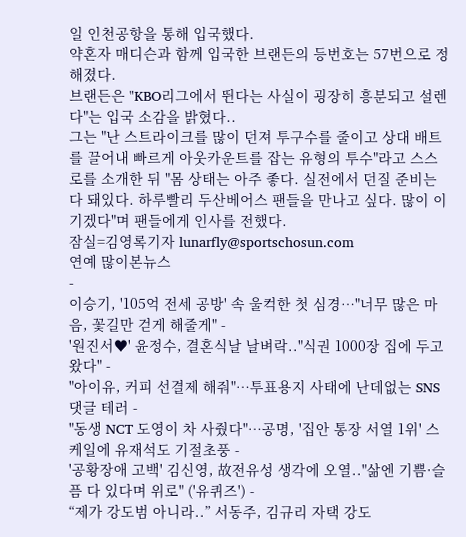일 인천공항을 통해 입국했다.
약혼자 매디슨과 함께 입국한 브랜든의 등번호는 57번으로 정해졌다.
브랜든은 "KBO리그에서 뛴다는 사실이 굉장히 흥분되고 설렌다"는 입국 소감을 밝혔다..
그는 "난 스트라이크를 많이 던져 투구수를 줄이고 상대 배트를 끌어내 빠르게 아웃카운트를 잡는 유형의 투수"라고 스스로를 소개한 뒤 "몸 상태는 아주 좋다. 실전에서 던질 준비는 다 돼있다. 하루빨리 두산베어스 팬들을 만나고 싶다. 많이 이기겠다"며 팬들에게 인사를 전했다.
잠실=김영록기자 lunarfly@sportschosun.com
연예 많이본뉴스
-
이승기, '105억 전세 공방' 속 울컥한 첫 심경…"너무 많은 마음, 꽃길만 걷게 해줄게" -
'원진서♥' 윤정수, 결혼식날 날벼락.."식권 1000장 집에 두고 왔다" -
"아이유, 커피 선결제 해줘"…투표용지 사태에 난데없는 SNS 댓글 테러 -
"동생 NCT 도영이 차 사줬다"…공명, '집안 통장 서열 1위' 스케일에 유재석도 기절초풍 -
'공황장애 고백' 김신영, 故전유성 생각에 오열.."삶엔 기쁨·슬픔 다 있다며 위로" ('유퀴즈') -
“제가 강도범 아니라..” 서동주, 김규리 자택 강도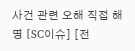사건 관련 오해 직접 해명 [SC이슈] [전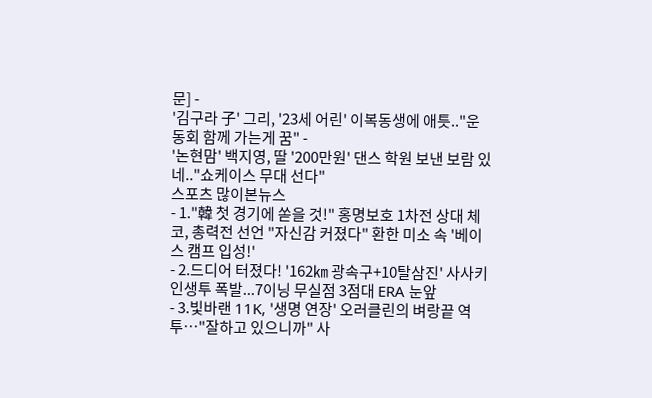문] -
'김구라 子' 그리, '23세 어린' 이복동생에 애틋.."운동회 함께 가는게 꿈" -
'논현맘' 백지영, 딸 '200만원' 댄스 학원 보낸 보람 있네.."쇼케이스 무대 선다"
스포츠 많이본뉴스
- 1."韓 첫 경기에 쏟을 것!" 홍명보호 1차전 상대 체코, 총력전 선언 "자신감 커졌다" 환한 미소 속 '베이스 캠프 입성!'
- 2.드디어 터졌다! '162㎞ 광속구+10탈삼진' 사사키 인생투 폭발...7이닝 무실점 3점대 ERA 눈앞
- 3.빛바랜 11K, '생명 연장' 오러클린의 벼랑끝 역투…"잘하고 있으니까" 사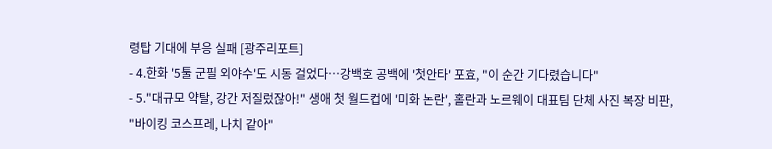령탑 기대에 부응 실패 [광주리포트]
- 4.한화 '5툴 군필 외야수'도 시동 걸었다…강백호 공백에 '첫안타' 포효, "이 순간 기다렸습니다"
- 5."대규모 약탈, 강간 저질렀잖아!" 생애 첫 월드컵에 '미화 논란', 홀란과 노르웨이 대표팀 단체 사진 복장 비판, "바이킹 코스프레, 나치 같아"